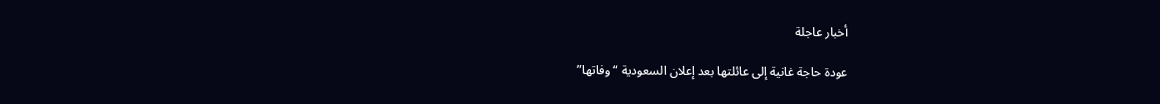أخبار عاجلة

عودة حاجة غانية إلى عائلتها بعد إعلان السعودية “وفاتها”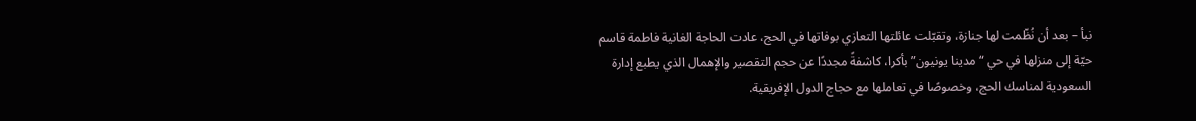نبأ – بعد أن نُظّمت لها جنازة، وتقبّلت عائلتها التعازي بوفاتها في الحج، عادت الحاجة الغانية فاطمة قاسم حيّة إلى منزلها في حي “مدينا يونيون” بأكرا، كاشفةً مجددًا عن حجم التقصير والإهمال الذي يطبع إدارة السعودية لمناسك الحج، وخصوصًا في تعاملها مع حجاج الدول الإفريقية.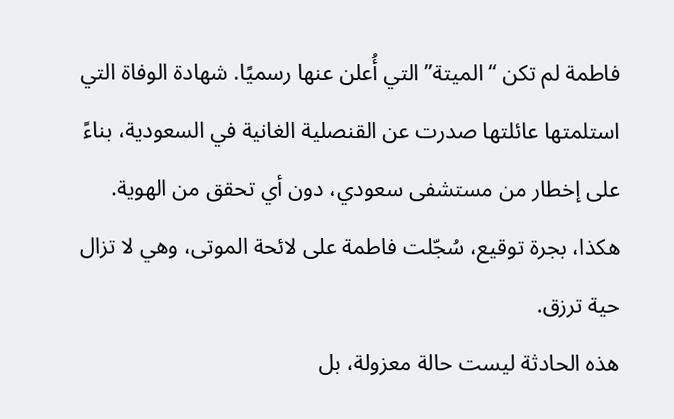فاطمة لم تكن “الميتة” التي أُعلن عنها رسميًا. شهادة الوفاة التي استلمتها عائلتها صدرت عن القنصلية الغانية في السعودية، بناءً على إخطار من مستشفى سعودي، دون أي تحقق من الهوية. هكذا، بجرة توقيع، سُجّلت فاطمة على لائحة الموتى، وهي لا تزال حية ترزق.
هذه الحادثة ليست حالة معزولة، بل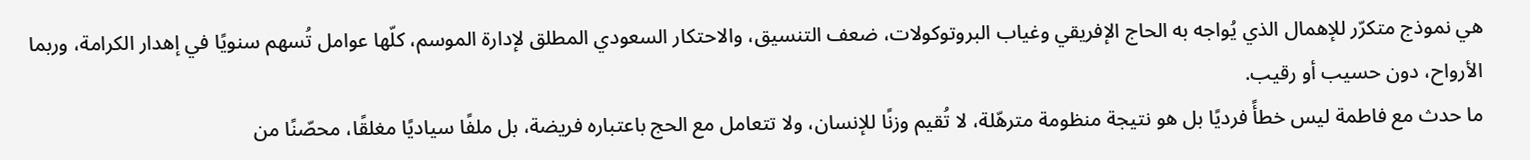هي نموذج متكرّر للإهمال الذي يُواجه به الحاج الإفريقي وغياب البروتوكولات، ضعف التنسيق، والاحتكار السعودي المطلق لإدارة الموسم، كلّها عوامل تُسهم سنويًا في إهدار الكرامة، وربما الأرواح، دون حسيب أو رقيب.
ما حدث مع فاطمة ليس خطأً فرديًا بل هو نتيجة منظومة مترهّلة، لا تُقيم وزنًا للإنسان، ولا تتعامل مع الحج باعتباره فريضة، بل ملفًا سياديًا مغلقًا، محصّنًا من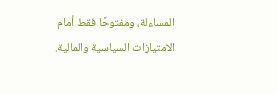المساءلة، ومفتوحًا فقط أمام الامتيازات السياسية والمالية.